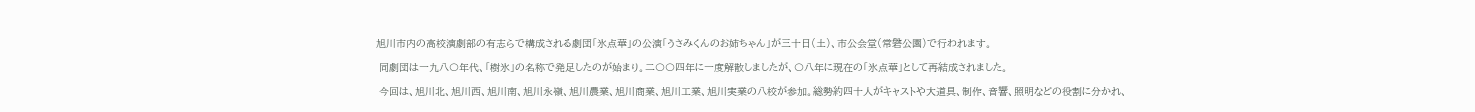旭川市内の高校演劇部の有志らで構成される劇団「氷点華」の公演「うさみくんのお姉ちゃん」が三十日(土)、市公会堂(常磐公園)で行われます。

 同劇団は一九八〇年代、「樹氷」の名称で発足したのが始まり。二〇〇四年に一度解散しましたが、〇八年に現在の「氷点華」として再結成されました。

 今回は、旭川北、旭川西、旭川南、旭川永嶺、旭川農業、旭川商業、旭川工業、旭川実業の八校が参加。総勢約四十人がキャストや大道具、制作、音響、照明などの役割に分かれ、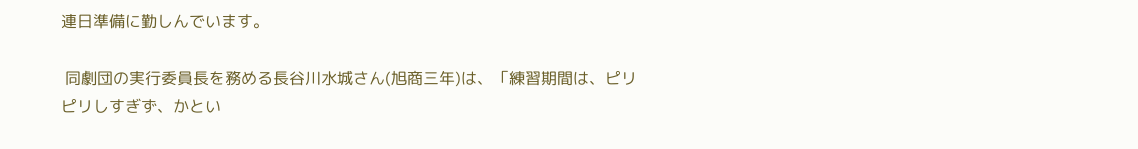連日準備に勤しんでいます。

 同劇団の実行委員長を務める長谷川水城さん(旭商三年)は、「練習期間は、ピリピリしすぎず、かとい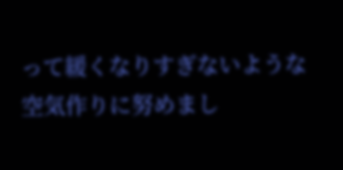って緩くなりすぎないような空気作りに努めまし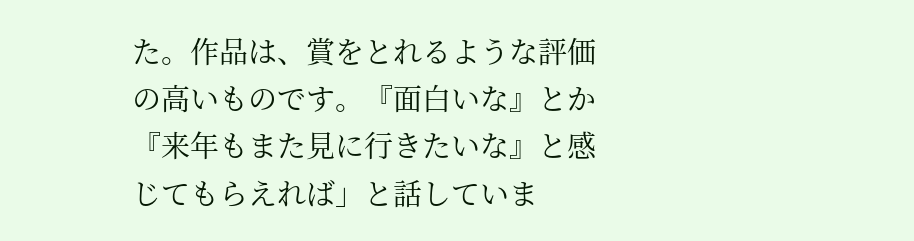た。作品は、賞をとれるような評価の高いものです。『面白いな』とか『来年もまた見に行きたいな』と感じてもらえれば」と話していま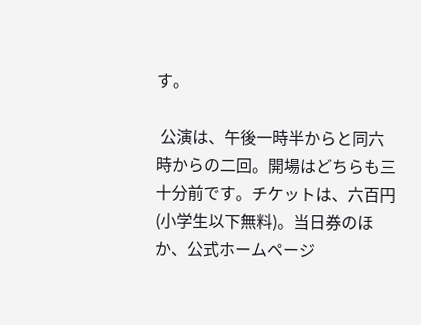す。

 公演は、午後一時半からと同六時からの二回。開場はどちらも三十分前です。チケットは、六百円(小学生以下無料)。当日券のほか、公式ホームページ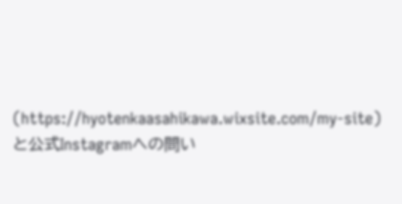(https://hyotenkaasahikawa.wixsite.com/my-site)と公式Instagramへの問い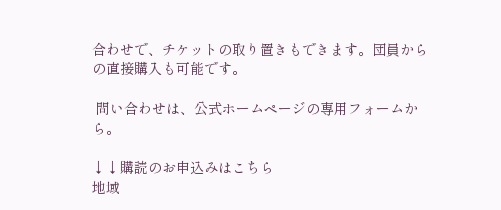合わせで、チケットの取り置きもできます。団員からの直接購入も可能です。

 問い合わせは、公式ホームページの専用フォームから。

↓↓購読のお申込みはこちら
地域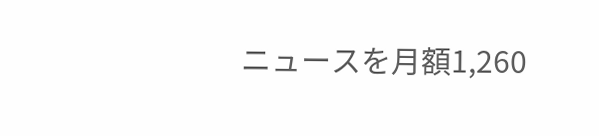ニュースを月額1,260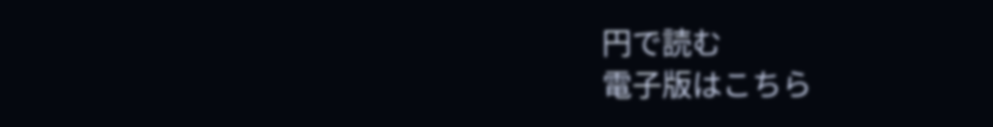円で読む
電子版はこちら